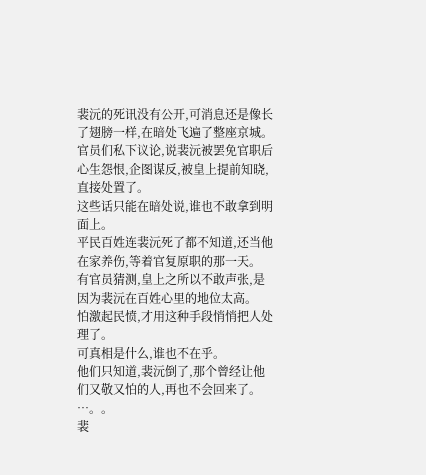裴沅的死讯没有公开,可消息还是像长了翅膀一样,在暗处飞遍了整座京城。
官员们私下议论,说裴沅被罢免官职后心生怨恨,企图谋反,被皇上提前知晓,直接处置了。
这些话只能在暗处说,谁也不敢拿到明面上。
平民百姓连裴沅死了都不知道,还当他在家养伤,等着官复原职的那一天。
有官员猜测,皇上之所以不敢声张,是因为裴沅在百姓心里的地位太高。
怕激起民愤,才用这种手段悄悄把人处理了。
可真相是什么,谁也不在乎。
他们只知道,裴沅倒了,那个曾经让他们又敬又怕的人,再也不会回来了。
…。。
裴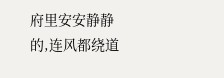府里安安静静的,连风都绕道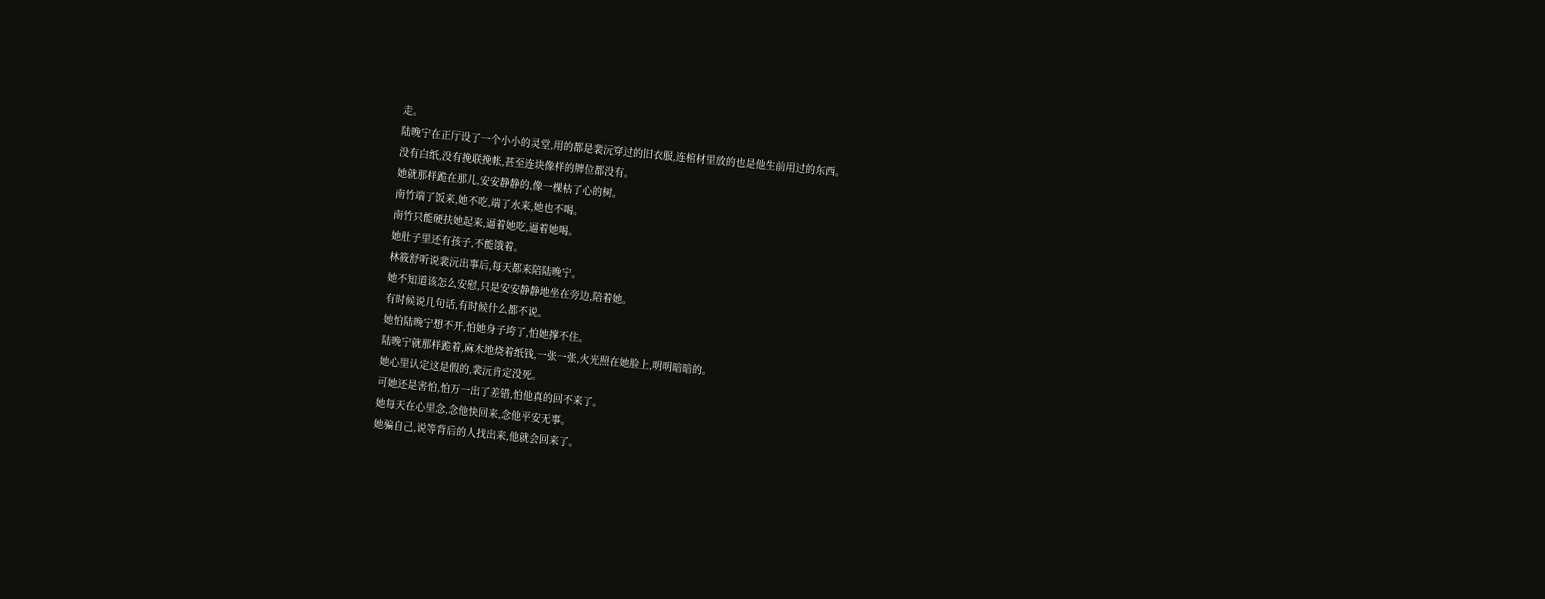走。
陆晚宁在正厅设了一个小小的灵堂,用的都是裴沅穿过的旧衣服,连棺材里放的也是他生前用过的东西。
没有白纸,没有挽联挽帐,甚至连块像样的牌位都没有。
她就那样跪在那儿,安安静静的,像一棵枯了心的树。
南竹端了饭来,她不吃,端了水来,她也不喝。
南竹只能硬扶她起来,逼着她吃,逼着她喝。
她肚子里还有孩子,不能饿着。
林筱舒听说裴沅出事后,每天都来陪陆晚宁。
她不知道该怎么安慰,只是安安静静地坐在旁边,陪着她。
有时候说几句话,有时候什么都不说。
她怕陆晚宁想不开,怕她身子垮了,怕她撑不住。
陆晚宁就那样跪着,麻木地烧着纸钱,一张一张,火光照在她脸上,明明暗暗的。
她心里认定这是假的,裴沅肯定没死。
可她还是害怕,怕万一出了差错,怕他真的回不来了。
她每天在心里念,念他快回来,念他平安无事。
她骗自己,说等背后的人找出来,他就会回来了。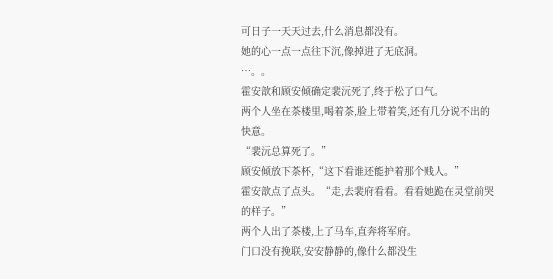可日子一天天过去,什么消息都没有。
她的心一点一点往下沉,像掉进了无底洞。
…。。
霍安歆和顾安倾确定裴沅死了,终于松了口气。
两个人坐在茶楼里,喝着茶,脸上带着笑,还有几分说不出的快意。
“裴沅总算死了。”
顾安倾放下茶杯,“这下看谁还能护着那个贱人。”
霍安歆点了点头。“走,去裴府看看。看看她跪在灵堂前哭的样子。”
两个人出了茶楼,上了马车,直奔将军府。
门口没有挽联,安安静静的,像什么都没生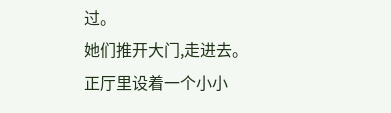过。
她们推开大门,走进去。
正厅里设着一个小小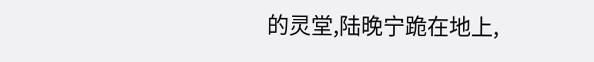的灵堂,陆晚宁跪在地上,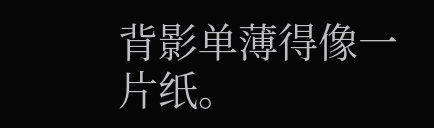背影单薄得像一片纸。